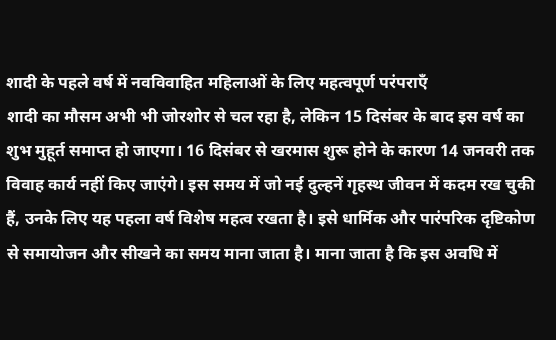शादी के पहले वर्ष में नवविवाहित महिलाओं के लिए महत्वपूर्ण परंपराएँ
शादी का मौसम अभी भी जोरशोर से चल रहा है, लेकिन 15 दिसंबर के बाद इस वर्ष का शुभ मुहूर्त समाप्त हो जाएगा। 16 दिसंबर से खरमास शुरू होने के कारण 14 जनवरी तक विवाह कार्य नहीं किए जाएंगे। इस समय में जो नई दुल्हनें गृहस्थ जीवन में कदम रख चुकी हैं, उनके लिए यह पहला वर्ष विशेष महत्व रखता है। इसे धार्मिक और पारंपरिक दृष्टिकोण से समायोजन और सीखने का समय माना जाता है। माना जाता है कि इस अवधि में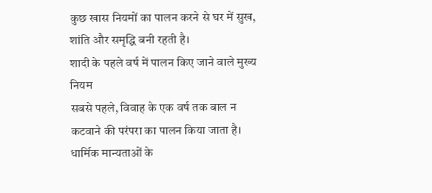कुछ खास नियमों का पालन करने से घर में सुख, शांति और समृद्धि बनी रहती है।
शादी के पहले वर्ष में पालन किए जाने वाले मुख्य नियम
सबसे पहले, विवाह के एक वर्ष तक बाल न कटवाने की परंपरा का पालन किया जाता है। धार्मिक मान्यताओं के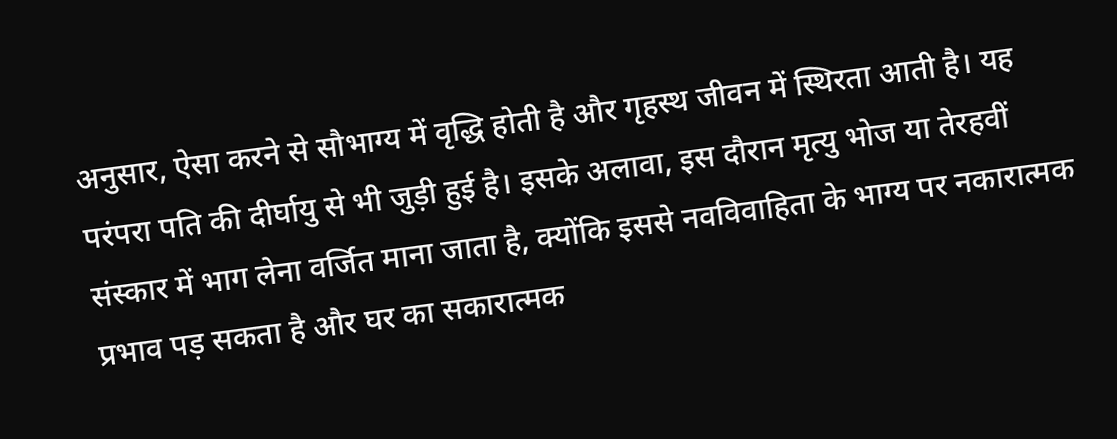अनुसार, ऐसा करने से सौभाग्य में वृद्धि होती है और गृहस्थ जीवन में स्थिरता आती है। यह परंपरा पति की दीर्घायु से भी जुड़ी हुई है। इसके अलावा, इस दौरान मृत्यु भोज या तेरहवीं संस्कार में भाग लेना वर्जित माना जाता है, क्योंकि इससे नवविवाहिता के भाग्य पर नकारात्मक प्रभाव पड़ सकता है और घर का सकारात्मक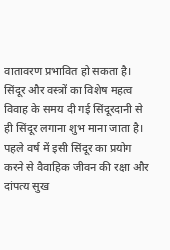वातावरण प्रभावित हो सकता है।
सिंदूर और वस्त्रों का विशेष महत्व
विवाह के समय दी गई सिंदूरदानी से ही सिंदूर लगाना शुभ माना जाता है। पहले वर्ष में इसी सिंदूर का प्रयोग करने से वैवाहिक जीवन की रक्षा और दांपत्य सुख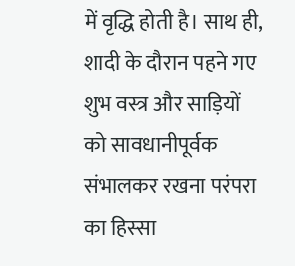में वृद्धि होती है। साथ ही, शादी के दौरान पहने गए शुभ वस्त्र और साड़ियों को सावधानीपूर्वक संभालकर रखना परंपरा का हिस्सा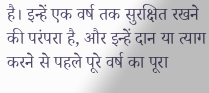है। इन्हें एक वर्ष तक सुरक्षित रखने की परंपरा है, और इन्हें दान या त्याग करने से पहले पूरे वर्ष का पूरा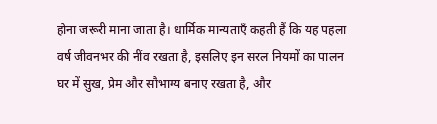होना जरूरी माना जाता है। धार्मिक मान्यताएँ कहती हैं कि यह पहला वर्ष जीवनभर की नींव रखता है, इसलिए इन सरल नियमों का पालन घर में सुख, प्रेम और सौभाग्य बनाए रखता है, और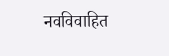नवविवाहित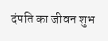दंपति का जीवन शुभ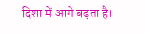दिशा में आगे बढ़ता है।